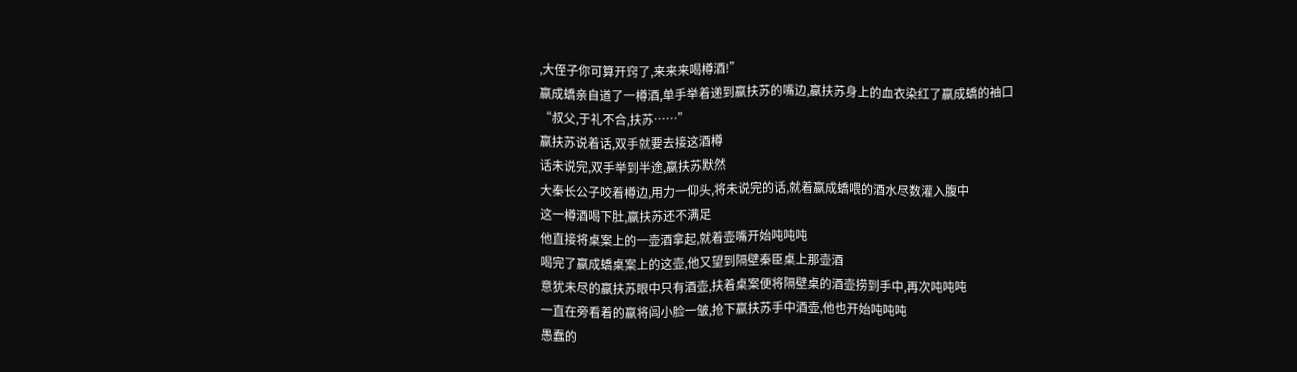,大侄子你可算开窍了,来来来喝樽酒!”
嬴成蟜亲自道了一樽酒,单手举着递到嬴扶苏的嘴边,嬴扶苏身上的血衣染红了嬴成蟜的袖口
“叔父,于礼不合,扶苏……”
嬴扶苏说着话,双手就要去接这酒樽
话未说完,双手举到半途,嬴扶苏默然
大秦长公子咬着樽边,用力一仰头,将未说完的话,就着嬴成蟜喂的酒水尽数灌入腹中
这一樽酒喝下肚,嬴扶苏还不满足
他直接将桌案上的一壶酒拿起,就着壶嘴开始吨吨吨
喝完了嬴成蟜桌案上的这壶,他又望到隔壁秦臣桌上那壶酒
意犹未尽的嬴扶苏眼中只有酒壶,扶着桌案便将隔壁桌的酒壶捞到手中,再次吨吨吨
一直在旁看着的嬴将闾小脸一皱,抢下嬴扶苏手中酒壶,他也开始吨吨吨
愚蠢的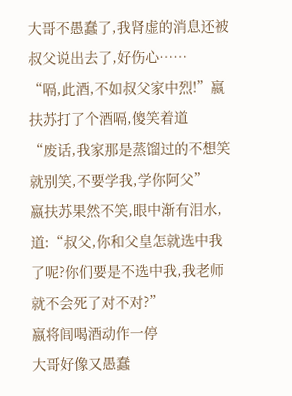大哥不愚蠢了,我肾虚的消息还被叔父说出去了,好伤心……
“嗝,此酒,不如叔父家中烈!”嬴扶苏打了个酒嗝,傻笑着道
“废话,我家那是蒸馏过的不想笑就别笑,不要学我,学你阿父”
嬴扶苏果然不笑,眼中渐有泪水,道:“叔父,你和父皇怎就选中我了呢?你们要是不选中我,我老师就不会死了对不对?”
嬴将闾喝酒动作一停
大哥好像又愚蠢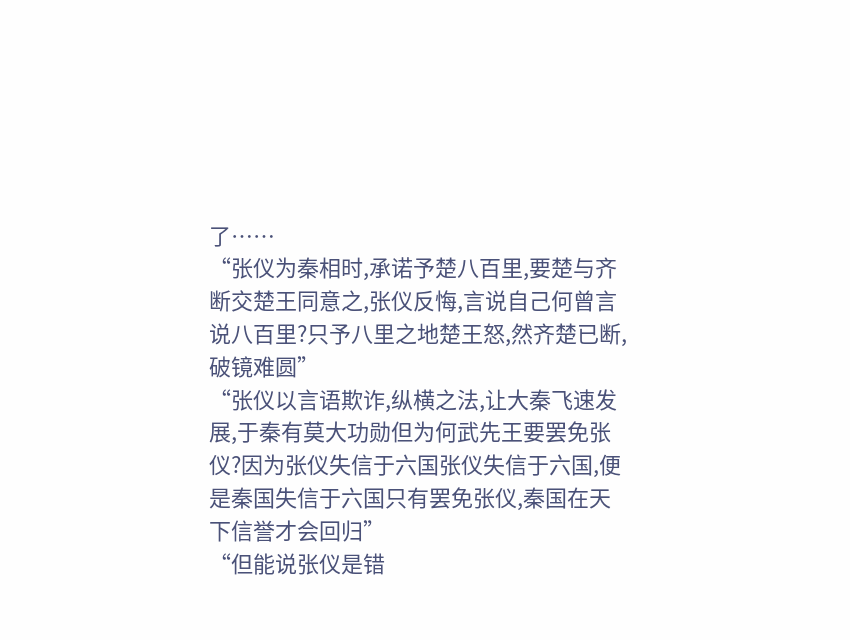了……
“张仪为秦相时,承诺予楚八百里,要楚与齐断交楚王同意之,张仪反悔,言说自己何曾言说八百里?只予八里之地楚王怒,然齐楚已断,破镜难圆”
“张仪以言语欺诈,纵横之法,让大秦飞速发展,于秦有莫大功勋但为何武先王要罢免张仪?因为张仪失信于六国张仪失信于六国,便是秦国失信于六国只有罢免张仪,秦国在天下信誉才会回归”
“但能说张仪是错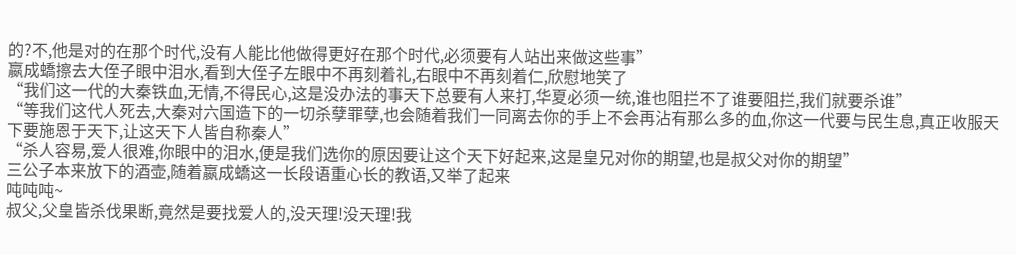的?不,他是对的在那个时代,没有人能比他做得更好在那个时代,必须要有人站出来做这些事”
嬴成蟜擦去大侄子眼中泪水,看到大侄子左眼中不再刻着礼,右眼中不再刻着仁,欣慰地笑了
“我们这一代的大秦铁血,无情,不得民心,这是没办法的事天下总要有人来打,华夏必须一统,谁也阻拦不了谁要阻拦,我们就要杀谁”
“等我们这代人死去,大秦对六国造下的一切杀孽罪孽,也会随着我们一同离去你的手上不会再沾有那么多的血,你这一代要与民生息,真正收服天下要施恩于天下,让这天下人皆自称秦人”
“杀人容易,爱人很难,你眼中的泪水,便是我们选你的原因要让这个天下好起来,这是皇兄对你的期望,也是叔父对你的期望”
三公子本来放下的酒壶,随着嬴成蟜这一长段语重心长的教语,又举了起来
吨吨吨~
叔父,父皇皆杀伐果断,竟然是要找爱人的,没天理!没天理!我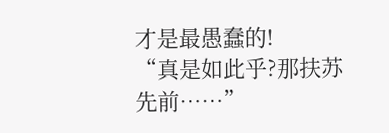才是最愚蠢的!
“真是如此乎?那扶苏先前……”